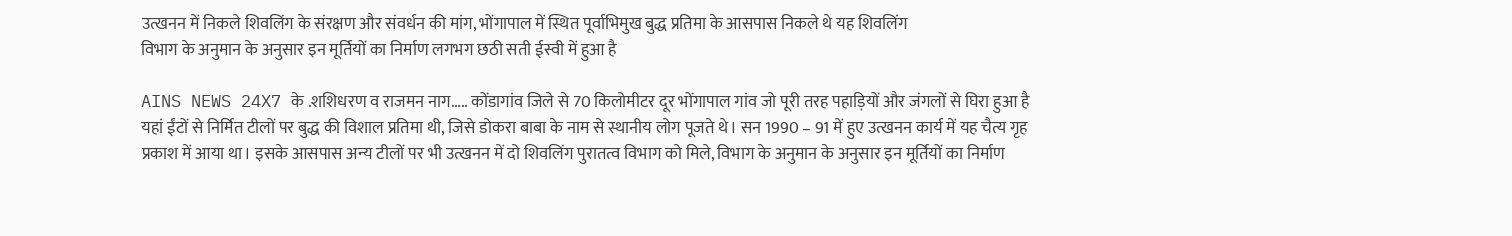उत्खनन में निकले शिवलिंग के संरक्षण और संवर्धन की मांग, भोंगापाल में स्थित पूर्वाभिमुख बुद्ध प्रतिमा के आसपास निकले थे यह शिवलिंग
विभाग के अनुमान के अनुसार इन मूर्तियों का निर्माण लगभग छठी सती ईस्वी में हुआ है

AINS NEWS 24X7 के .शशिधरण व राजमन नाग….. कोंडागांव जिले से 70 किलोमीटर दूर भोंगापाल गांव जो पूरी तरह पहाड़ियों और जंगलों से घिरा हुआ है यहां ईंटों से निर्मित टीलों पर बुद्ध की विशाल प्रतिमा थी, जिसे डोकरा बाबा के नाम से स्थानीय लोग पूजते थे। सन 1990 – 91 में हुए उत्खनन कार्य में यह चैत्य गृह प्रकाश में आया था। इसके आसपास अन्य टीलों पर भी उत्खनन में दो शिवलिंग पुरातत्व विभाग को मिले, विभाग के अनुमान के अनुसार इन मूर्तियों का निर्माण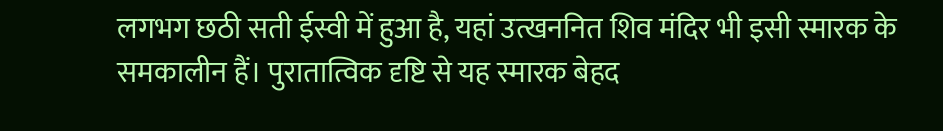लगभग छठी सती ईस्वी में हुआ है, यहां उत्खननित शिव मंदिर भी इसी स्मारक के समकालीन हैं। पुरातात्विक दृष्टि से यह स्मारक बेहद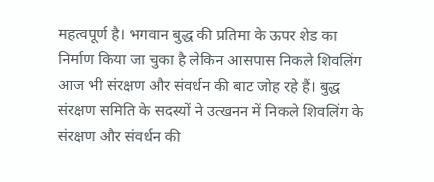महत्वपूर्ण है। भगवान बुद्ध की प्रतिमा के ऊपर शेड का निर्माण किया जा चुका है लेकिन आसपास निकले शिवलिंग आज भी संरक्षण और संवर्धन की बाट जोह रहे हैं। बुद्ध संरक्षण समिति के सदस्यों ने उत्खनन में निकले शिवलिंग के संरक्षण और संवर्धन की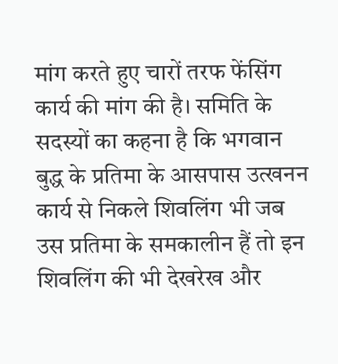मांग करते हुए चारों तरफ फेंसिंग कार्य की मांग की है। समिति के सदस्यों का कहना है कि भगवान बुद्ध के प्रतिमा के आसपास उत्खनन कार्य से निकले शिवलिंग भी जब उस प्रतिमा के समकालीन हैं तो इन शिवलिंग की भी देखरेख और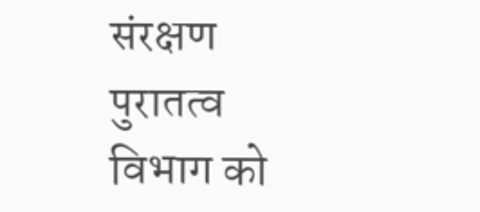संरक्षण पुरातत्व विभाग को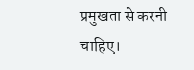प्रमुखता से करनी चाहिए।